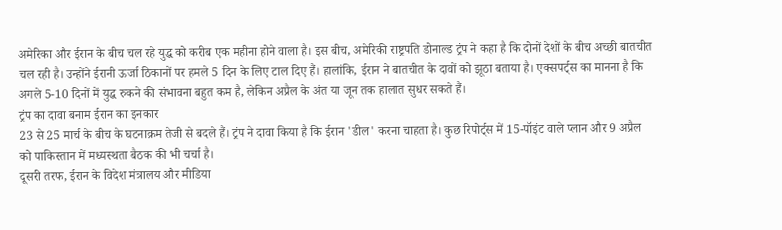अमेरिका और ईरान के बीच चल रहे युद्ध को करीब एक महीना होने वाला है। इस बीच, अमेरिकी राष्ट्रपति डोनाल्ड ट्रंप ने कहा है कि दोनों देशों के बीच अच्छी बातचीत चल रही है। उन्होंने ईरानी ऊर्जा ठिकानों पर हमले 5 दिन के लिए टाल दिए हैं। हालांकि, ईरान ने बातचीत के दावों को झूठा बताया है। एक्सपर्ट्स का मानना है कि अगले 5-10 दिनों में युद्ध रुकने की संभावना बहुत कम है, लेकिन अप्रैल के अंत या जून तक हालात सुधर सकते हैं।
ट्रंप का दावा बनाम ईरान का इनकार
23 से 25 मार्च के बीच के घटनाक्रम तेजी से बदले हैं। ट्रंप ने दावा किया है कि ईरान 'डील' करना चाहता है। कुछ रिपोर्ट्स में 15-पॉइंट वाले प्लान और 9 अप्रैल को पाकिस्तान में मध्यस्थता बैठक की भी चर्चा है।
दूसरी तरफ, ईरान के विदेश मंत्रालय और मीडिया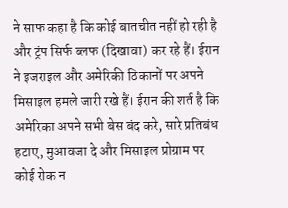ने साफ कहा है कि कोई बातचीत नहीं हो रही है और ट्रंप सिर्फ ब्लफ (दिखावा) कर रहे हैं। ईरान ने इजराइल और अमेरिकी ठिकानों पर अपने मिसाइल हमले जारी रखे हैं। ईरान की शर्त है कि अमेरिका अपने सभी बेस बंद करे, सारे प्रतिबंध हटाए, मुआवजा दे और मिसाइल प्रोग्राम पर कोई रोक न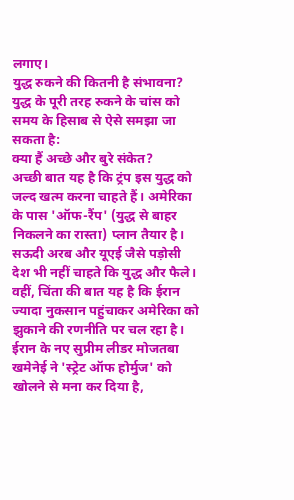लगाए।
युद्ध रुकने की कितनी है संभावना?
युद्ध के पूरी तरह रुकने के चांस को समय के हिसाब से ऐसे समझा जा सकता है:
क्या हैं अच्छे और बुरे संकेत?
अच्छी बात यह है कि ट्रंप इस युद्ध को जल्द खत्म करना चाहते हैं। अमेरिका के पास 'ऑफ-रैंप' (युद्ध से बाहर निकलने का रास्ता) प्लान तैयार है। सऊदी अरब और यूएई जैसे पड़ोसी देश भी नहीं चाहते कि युद्ध और फैले।
वहीं, चिंता की बात यह है कि ईरान ज्यादा नुकसान पहुंचाकर अमेरिका को झुकाने की रणनीति पर चल रहा है। ईरान के नए सुप्रीम लीडर मोजतबा खमेनेई ने 'स्ट्रेट ऑफ होर्मुज' को खोलने से मना कर दिया है,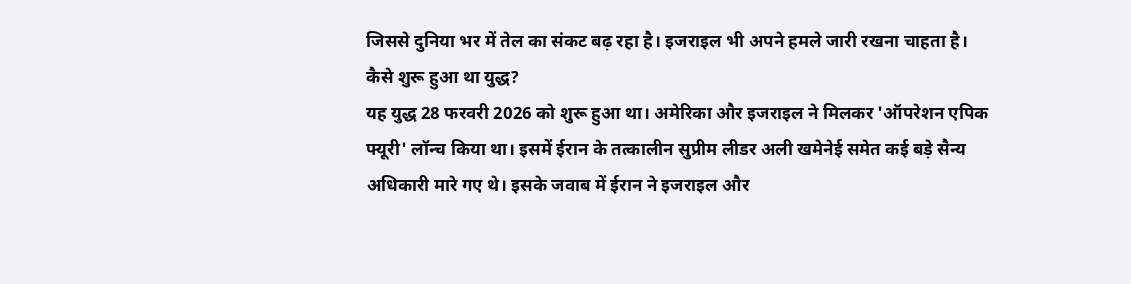जिससे दुनिया भर में तेल का संकट बढ़ रहा है। इजराइल भी अपने हमले जारी रखना चाहता है।
कैसे शुरू हुआ था युद्ध?
यह युद्ध 28 फरवरी 2026 को शुरू हुआ था। अमेरिका और इजराइल ने मिलकर 'ऑपरेशन एपिक फ्यूरी' लॉन्च किया था। इसमें ईरान के तत्कालीन सुप्रीम लीडर अली खमेनेई समेत कई बड़े सैन्य अधिकारी मारे गए थे। इसके जवाब में ईरान ने इजराइल और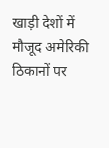खाड़ी देशों में मौजूद अमेरिकी ठिकानों पर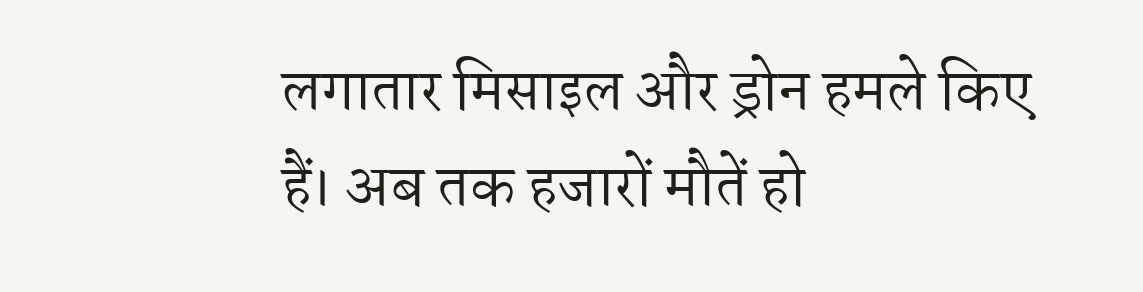लगातार मिसाइल और ड्रोन हमले किए हैं। अब तक हजारों मौतें हो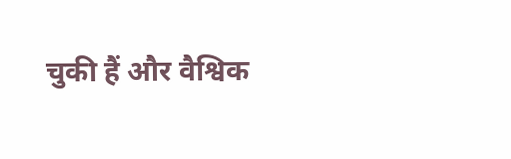चुकी हैं और वैश्विक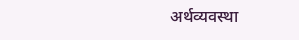अर्थव्यवस्था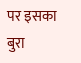पर इसका बुरा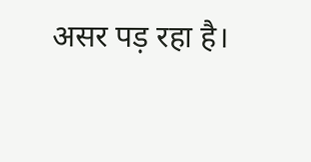असर पड़ रहा है।